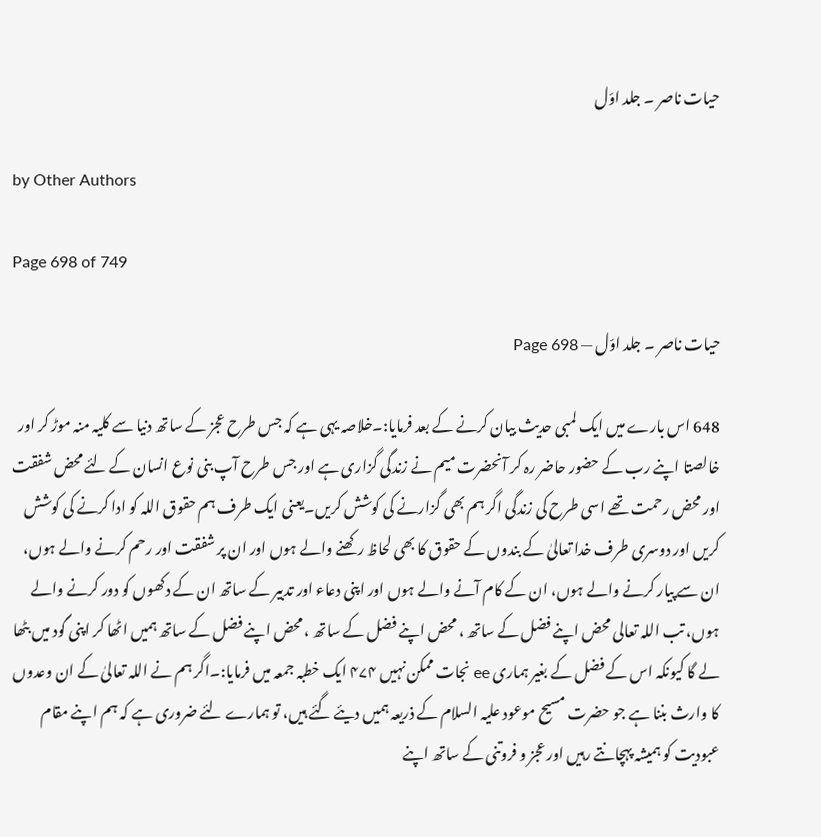حیات ناصر ۔ جلد اوّل

by Other Authors

Page 698 of 749

حیات ناصر ۔ جلد اوّل — Page 698

648 اس بارے میں ایک لمبی حدیث بیان کرنے کے بعد فرمایا:۔خلاصہ یہی ہے کہ جس طرح عجز کے ساتھ دنیا سے کلیہ منہ موڑ کر اور خالصتا اپنے رب کے حضور حاضر رہ کر آنحضرت میم نے زندگی گزاری ہے اور جس طرح آپ بنی نوع انسان کے لئے محض شفقت اور محض رحمت تھے اسی طرح کی زندگی اگر ہم بھی گزارنے کی کوشش کریں۔یعنی ایک طرف ہم حقوق اللہ کو ادا کرنے کی کوشش کریں اور دوسری طرف خدا تعالیٰ کے بندوں کے حقوق کا بھی لحاظ رکھنے والے ہوں اور ان پر شفقت اور رحم کرنے والے ہوں، ان سے پیار کرنے والے ہوں، ان کے کام آنے والے ہوں اور اپنی دعاء اور تدبیر کے ساتھ ان کے دکھوں کو دور کرنے والے ہوں، تب اللہ تعالی محض اپنے فضل کے ساتھ ، محض اپنے فضل کے ساتھ ، محض اپنے فضل کے ساتھ ہمیں اٹھا کر اپنی گود میں بٹھا لے گا کیونکہ اس کے فضل کے بغیر ہماری ee نجات ممکن نہیں ۴۷۴ ایک خطبہ جمعہ میں فرمایا:۔اگر ہم نے اللہ تعالیٰ کے ان وعدوں کا وارث بننا ہے جو حضرت مسیح موعود علیہ السلام کے ذریعہ ہمیں دیئے گئے ہیں، تو ہمارے لئے ضروری ہے کہ ہم اپنے مقام عبودیت کو ہمیشہ پہچانتے رہیں اور عجز و فروتنی کے ساتھ اپنے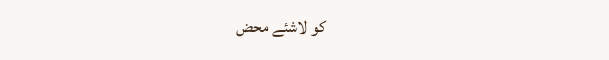کو لاشئے محض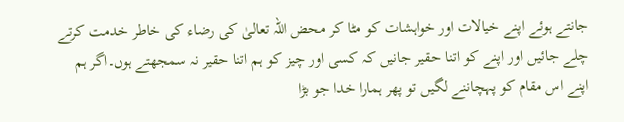جانتے ہوئے اپنے خیالات اور خواہشات کو مٹا کر محض اللہ تعالیٰ کی رضاء کی خاطر خدمت کرتے چلے جائیں اور اپنے کو اتنا حقیر جانیں کہ کسی اور چیز کو ہم اتنا حقیر نہ سمجھتے ہوں۔اگر ہم اپنے اس مقام کو پہچاننے لگیں تو پھر ہمارا خدا جو بڑا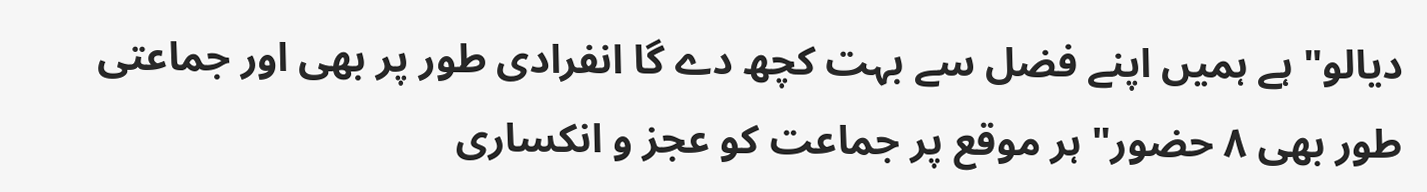دیالو" ہے ہمیں اپنے فضل سے بہت کچھ دے گا انفرادی طور پر بھی اور جماعتی طور بھی ۸ حضور" ہر موقع پر جماعت کو عجز و انکساری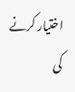اختیار کرنے کی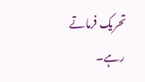تحریک فرماتے رہے۔